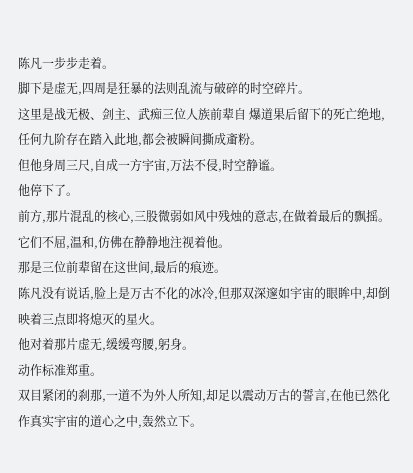陈凡一步步走着。
脚下是虚无,四周是狂暴的法则乱流与破碎的时空碎片。
这里是战无极、剑主、武痴三位人族前辈自 爆道果后留下的死亡绝地,任何九阶存在踏入此地,都会被瞬间撕成齑粉。
但他身周三尺,自成一方宇宙,万法不侵,时空静谧。
他停下了。
前方,那片混乱的核心,三股微弱如风中残烛的意志,在做着最后的飘摇。它们不屈,温和,仿佛在静静地注视着他。
那是三位前辈留在这世间,最后的痕迹。
陈凡没有说话,脸上是万古不化的冰冷,但那双深邃如宇宙的眼眸中,却倒映着三点即将熄灭的星火。
他对着那片虚无,缓缓弯腰,躬身。
动作标准郑重。
双目紧闭的刹那,一道不为外人所知,却足以震动万古的誓言,在他已然化作真实宇宙的道心之中,轰然立下。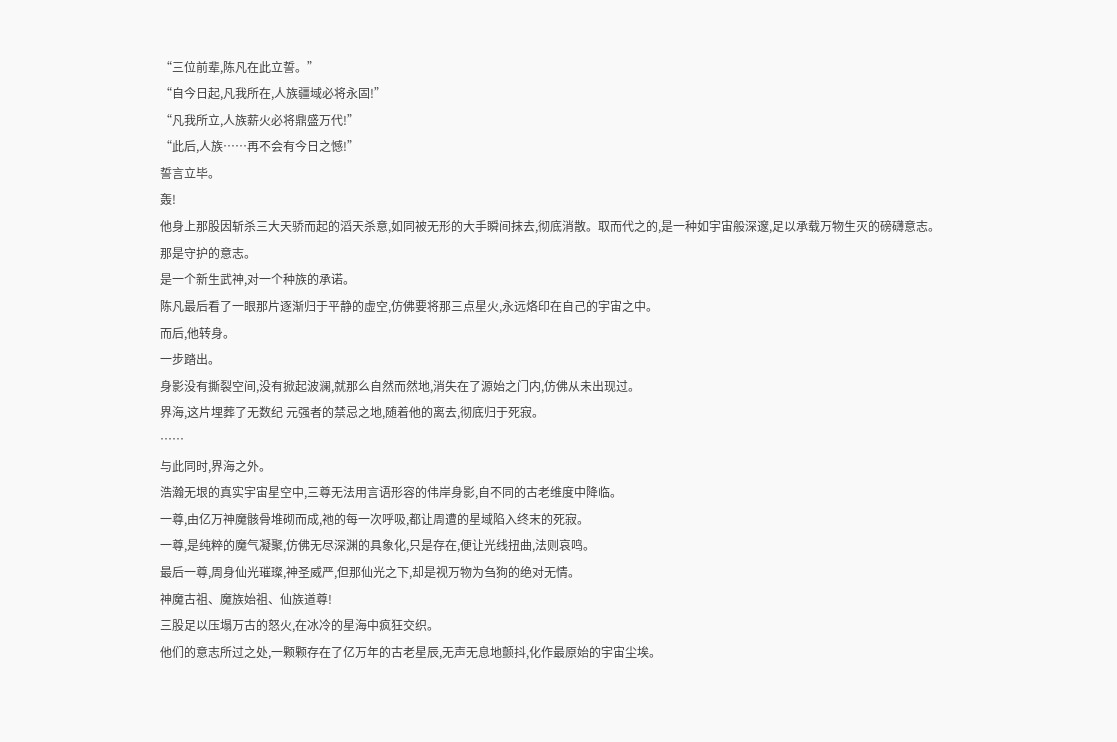“三位前辈,陈凡在此立誓。”
“自今日起,凡我所在,人族疆域必将永固!”
“凡我所立,人族薪火必将鼎盛万代!”
“此后,人族……再不会有今日之憾!”
誓言立毕。
轰!
他身上那股因斩杀三大天骄而起的滔天杀意,如同被无形的大手瞬间抹去,彻底消散。取而代之的,是一种如宇宙般深邃,足以承载万物生灭的磅礴意志。
那是守护的意志。
是一个新生武神,对一个种族的承诺。
陈凡最后看了一眼那片逐渐归于平静的虚空,仿佛要将那三点星火,永远烙印在自己的宇宙之中。
而后,他转身。
一步踏出。
身影没有撕裂空间,没有掀起波澜,就那么自然而然地,消失在了源始之门内,仿佛从未出现过。
界海,这片埋葬了无数纪 元强者的禁忌之地,随着他的离去,彻底归于死寂。
……
与此同时,界海之外。
浩瀚无垠的真实宇宙星空中,三尊无法用言语形容的伟岸身影,自不同的古老维度中降临。
一尊,由亿万神魔骸骨堆砌而成,祂的每一次呼吸,都让周遭的星域陷入终末的死寂。
一尊,是纯粹的魔气凝聚,仿佛无尽深渊的具象化,只是存在,便让光线扭曲,法则哀鸣。
最后一尊,周身仙光璀璨,神圣威严,但那仙光之下,却是视万物为刍狗的绝对无情。
神魔古祖、魔族始祖、仙族道尊!
三股足以压塌万古的怒火,在冰冷的星海中疯狂交织。
他们的意志所过之处,一颗颗存在了亿万年的古老星辰,无声无息地颤抖,化作最原始的宇宙尘埃。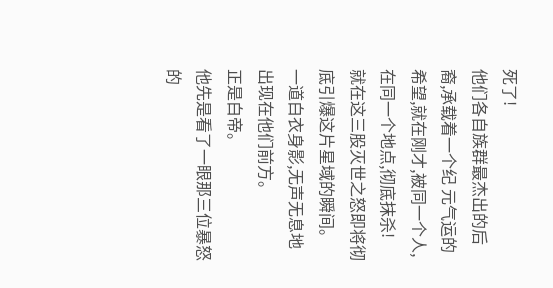死了!
他们各自族群最杰出的后裔,承载着一个纪 元气运的希望,就在刚才,被同一个人,在同一个地点,彻底抹杀!
就在这三股灭世之怒即将彻底引爆这片星域的瞬间。
一道白衣身影,无声无息地出现在他们前方。
正是白帝。
他先是看了一眼那三位暴怒的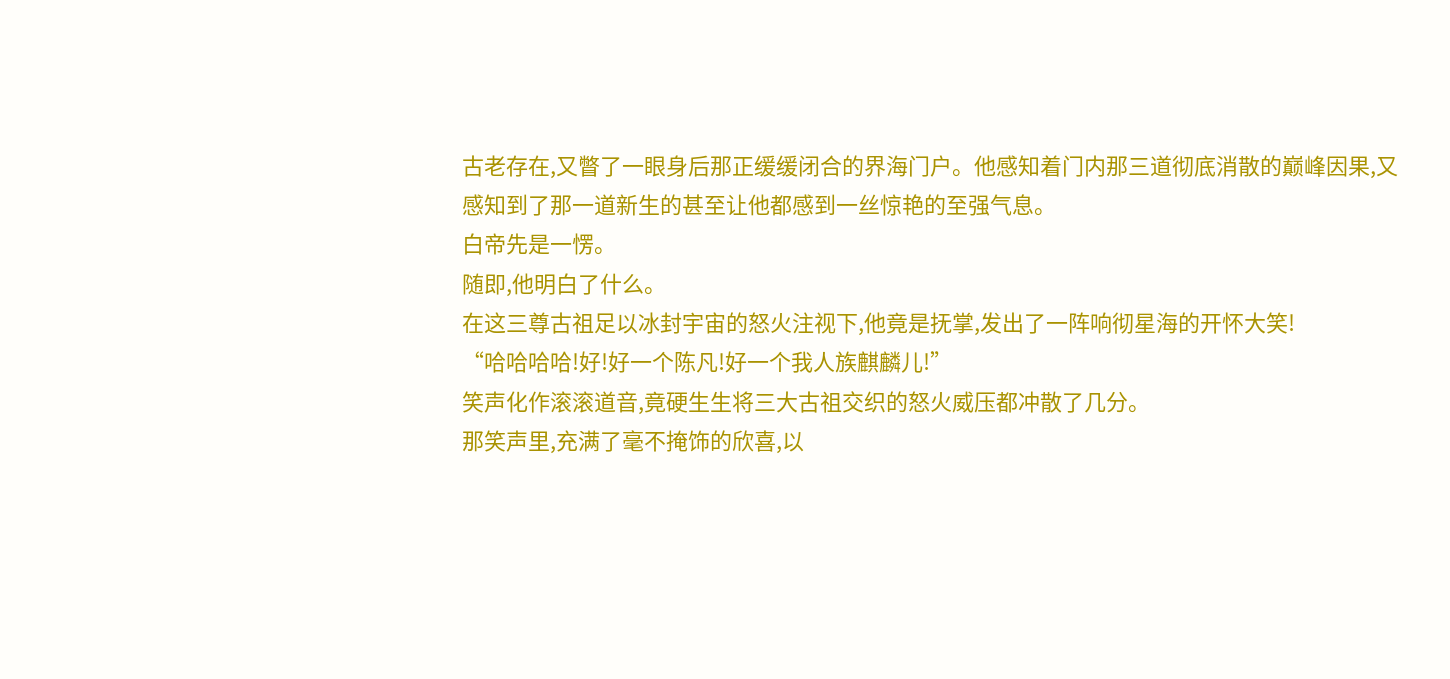古老存在,又瞥了一眼身后那正缓缓闭合的界海门户。他感知着门内那三道彻底消散的巅峰因果,又感知到了那一道新生的甚至让他都感到一丝惊艳的至强气息。
白帝先是一愣。
随即,他明白了什么。
在这三尊古祖足以冰封宇宙的怒火注视下,他竟是抚掌,发出了一阵响彻星海的开怀大笑!
“哈哈哈哈!好!好一个陈凡!好一个我人族麒麟儿!”
笑声化作滚滚道音,竟硬生生将三大古祖交织的怒火威压都冲散了几分。
那笑声里,充满了毫不掩饰的欣喜,以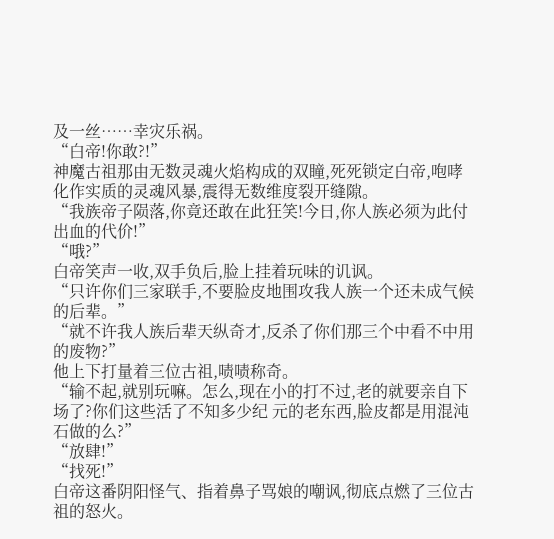及一丝……幸灾乐祸。
“白帝!你敢?!”
神魔古祖那由无数灵魂火焰构成的双瞳,死死锁定白帝,咆哮化作实质的灵魂风暴,震得无数维度裂开缝隙。
“我族帝子陨落,你竟还敢在此狂笑!今日,你人族必须为此付出血的代价!”
“哦?”
白帝笑声一收,双手负后,脸上挂着玩味的讥讽。
“只许你们三家联手,不要脸皮地围攻我人族一个还未成气候的后辈。”
“就不许我人族后辈天纵奇才,反杀了你们那三个中看不中用的废物?”
他上下打量着三位古祖,啧啧称奇。
“输不起,就别玩嘛。怎么,现在小的打不过,老的就要亲自下场了?你们这些活了不知多少纪 元的老东西,脸皮都是用混沌石做的么?”
“放肆!”
“找死!”
白帝这番阴阳怪气、指着鼻子骂娘的嘲讽,彻底点燃了三位古祖的怒火。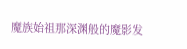魔族始祖那深渊般的魔影发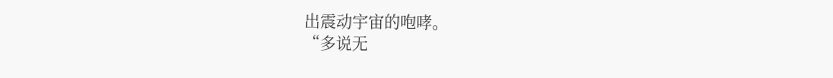出震动宇宙的咆哮。
“多说无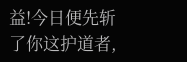益!今日便先斩了你这护道者,